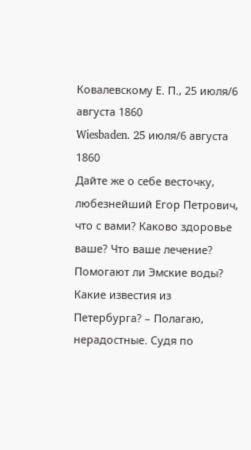Ковалевскому Е. П., 25 июля/6 августа 1860
Wiesbaden. 25 июля/6 августа 1860
Дайте же о себе весточку, любезнейший Егор Петрович, что с вами? Каково здоровье ваше? Что ваше лечение? Помогают ли Эмские воды?
Какие известия из Петербурга? – Полагаю, нерадостные. Судя по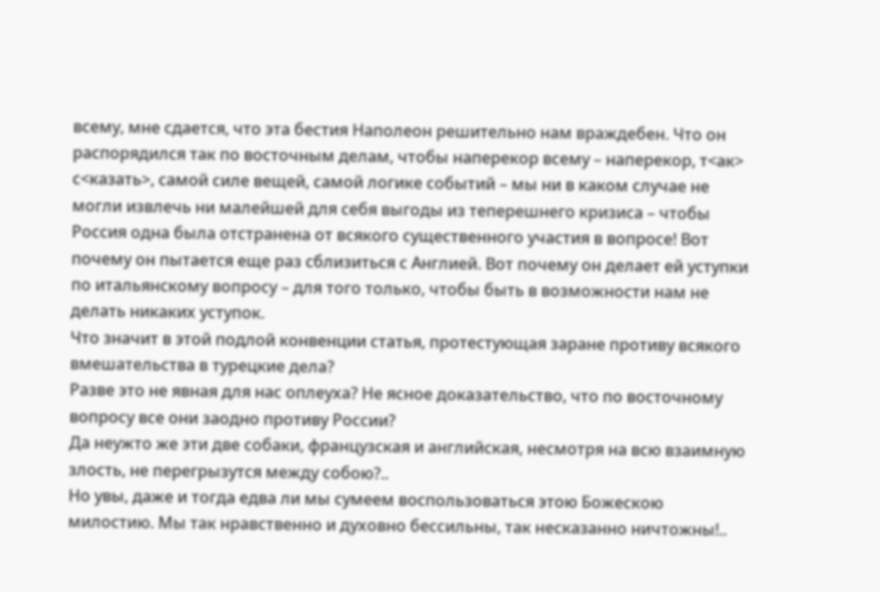всему, мне сдается, что эта бестия Наполеон решительно нам враждебен. Что он распорядился так по восточным делам, чтобы наперекор всему – наперекор, т<ак> с<казать>, самой силе вещей, самой логике событий – мы ни в каком случае не могли извлечь ни малейшей для себя выгоды из теперешнего кризиса – чтобы Россия одна была отстранена от всякого существенного участия в вопросе! Вот почему он пытается еще раз сблизиться с Англией. Вот почему он делает ей уступки по итальянскому вопросу – для того только, чтобы быть в возможности нам не делать никаких уступок.
Что значит в этой подлой конвенции статья, протестующая заране противу всякого вмешательства в турецкие дела?
Разве это не явная для нас оплеуха? Не ясное доказательство, что по восточному вопросу все они заодно противу России?
Да неужто же эти две собаки, французская и английская, несмотря на всю взаимную злость, не перегрызутся между собою?..
Но увы, даже и тогда едва ли мы сумеем воспользоваться этою Божескою милостию. Мы так нравственно и духовно бессильны, так несказанно ничтожны!..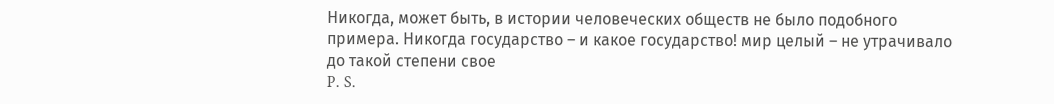Никогда, может быть, в истории человеческих обществ не было подобного примера. Никогда государство – и какое государство! мир целый – не утрачивало до такой степени свое
P. S.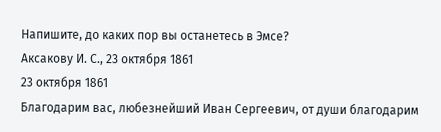Напишите, до каких пор вы останетесь в Эмсе?
Аксакову И. С., 23 октября 1861
23 октября 1861
Благодарим вас, любезнейший Иван Сергеевич, от души благодарим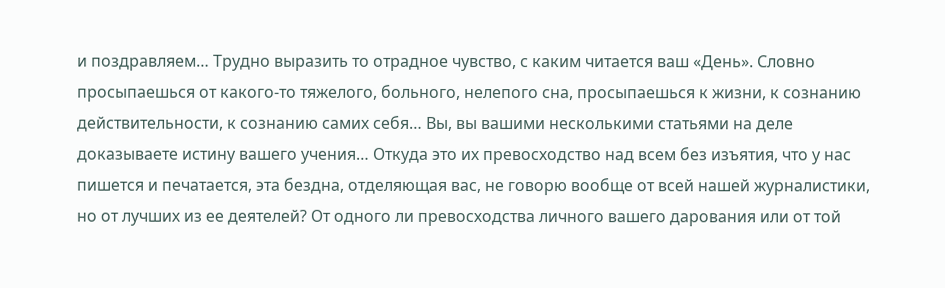и поздравляем… Трудно выразить то отрадное чувство, с каким читается ваш «День». Словно просыпаешься от какого-то тяжелого, больного, нелепого сна, просыпаешься к жизни, к сознанию действительности, к сознанию самих себя… Вы, вы вашими несколькими статьями на деле доказываете истину вашего учения… Откуда это их превосходство над всем без изъятия, что у нас пишется и печатается, эта бездна, отделяющая вас, не говорю вообще от всей нашей журналистики, но от лучших из ее деятелей? От одного ли превосходства личного вашего дарования или от той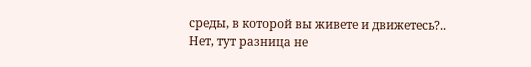среды, в которой вы живете и движетесь?.. Нет, тут разница не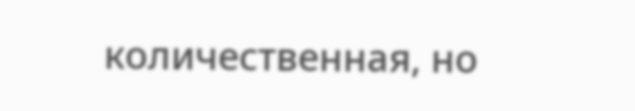количественная, но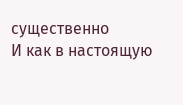существенно
И как в настоящую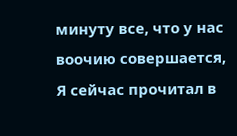минуту все, что у нас воочию совершается,
Я сейчас прочитал в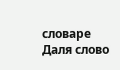словаре Даля слово